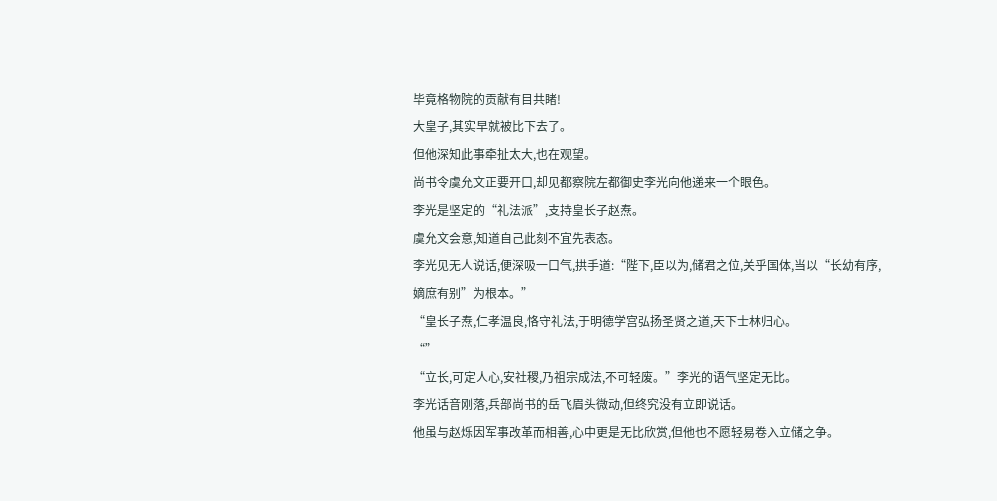毕竟格物院的贡献有目共睹!
大皇子,其实早就被比下去了。
但他深知此事牵扯太大,也在观望。
尚书令虞允文正要开口,却见都察院左都御史李光向他递来一个眼色。
李光是坚定的“礼法派”,支持皇长子赵焘。
虞允文会意,知道自己此刻不宜先表态。
李光见无人说话,便深吸一口气,拱手道:“陛下,臣以为,储君之位,关乎国体,当以“长幼有序,嫡庶有别”为根本。”
“皇长子焘,仁孝温良,恪守礼法,于明德学宫弘扬圣贤之道,天下士林归心。
“”
“立长,可定人心,安社稷,乃祖宗成法,不可轻废。”李光的语气坚定无比。
李光话音刚落,兵部尚书的岳飞眉头微动,但终究没有立即说话。
他虽与赵烁因军事改革而相善,心中更是无比欣赏,但他也不愿轻易卷入立储之争。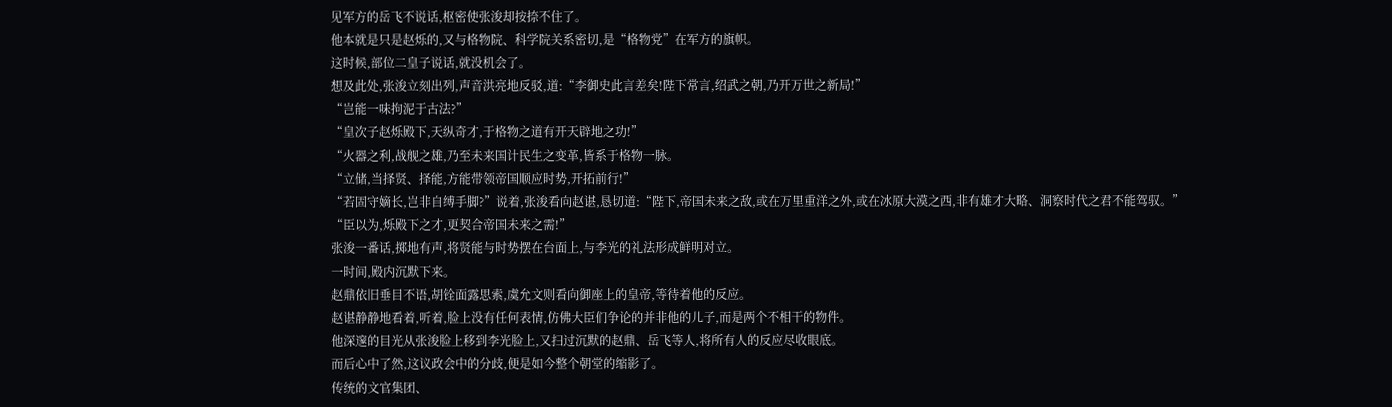见军方的岳飞不说话,枢密使张浚却按捺不住了。
他本就是只是赵烁的,又与格物院、科学院关系密切,是“格物党”在军方的旗帜。
这时候,部位二皇子说话,就没机会了。
想及此处,张浚立刻出列,声音洪亮地反驳,道:“李御史此言差矣!陛下常言,绍武之朝,乃开万世之新局!”
“岂能一味拘泥于古法?”
“皇次子赵烁殿下,天纵奇才,于格物之道有开天辟地之功!”
“火器之利,战舰之雄,乃至未来国计民生之变革,皆系于格物一脉。
“立储,当择贤、择能,方能带领帝国顺应时势,开拓前行!”
“若固守嫡长,岂非自缚手脚?”说着,张浚看向赵谌,恳切道:“陛下,帝国未来之敌,或在万里重洋之外,或在冰原大漠之西,非有雄才大略、洞察时代之君不能驾驭。”
“臣以为,烁殿下之才,更契合帝国未来之需!”
张浚一番话,掷地有声,将贤能与时势摆在台面上,与李光的礼法形成鲜明对立。
一时间,殿内沉默下来。
赵鼎依旧垂目不语,胡铨面露思索,虞允文则看向御座上的皇帝,等待着他的反应。
赵谌静静地看着,听着,脸上没有任何表情,仿佛大臣们争论的并非他的儿子,而是两个不相干的物件。
他深邃的目光从张浚脸上移到李光脸上,又扫过沉默的赵鼎、岳飞等人,将所有人的反应尽收眼底。
而后心中了然,这议政会中的分歧,便是如今整个朝堂的缩影了。
传统的文官集团、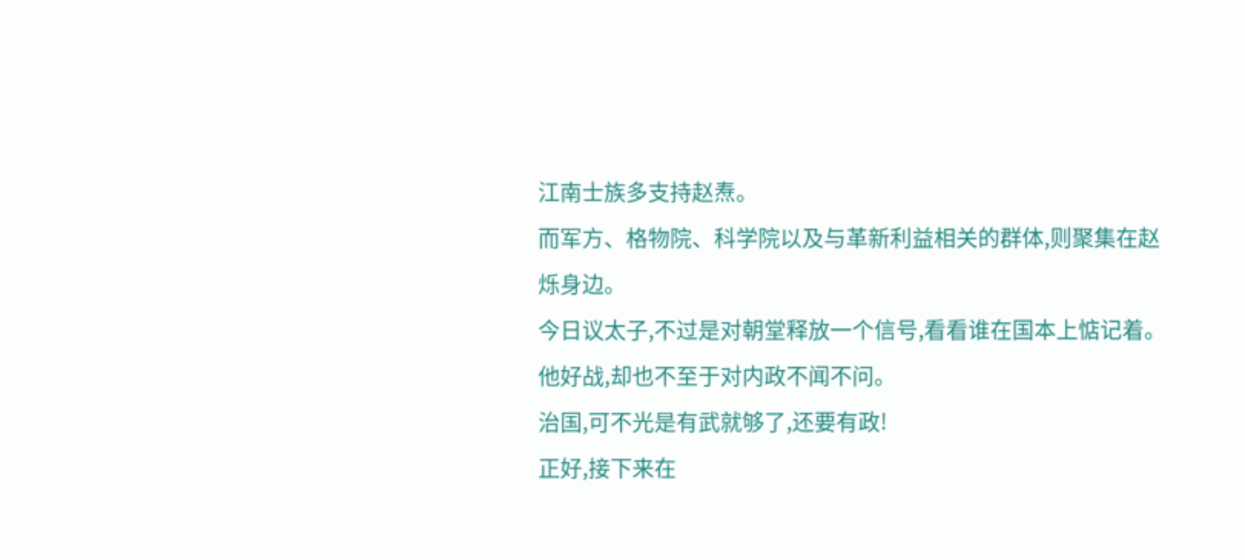江南士族多支持赵焘。
而军方、格物院、科学院以及与革新利益相关的群体,则聚集在赵烁身边。
今日议太子,不过是对朝堂释放一个信号,看看谁在国本上惦记着。
他好战,却也不至于对内政不闻不问。
治国,可不光是有武就够了,还要有政!
正好,接下来在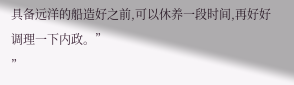具备远洋的船造好之前,可以休养一段时间,再好好调理一下内政。”
”